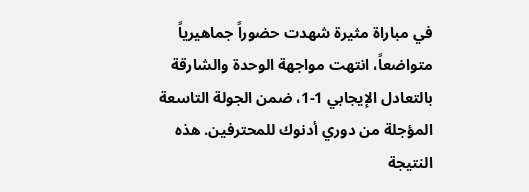في مباراة مثيرة شهدت حضوراً جماهيرياً متواضعاً، انتهت مواجهة الوحدة والشارقة بالتعادل الإيجابي 1-1، ضمن الجولة التاسعة المؤجلة من دوري أدنوك للمحترفين. هذه النتيجة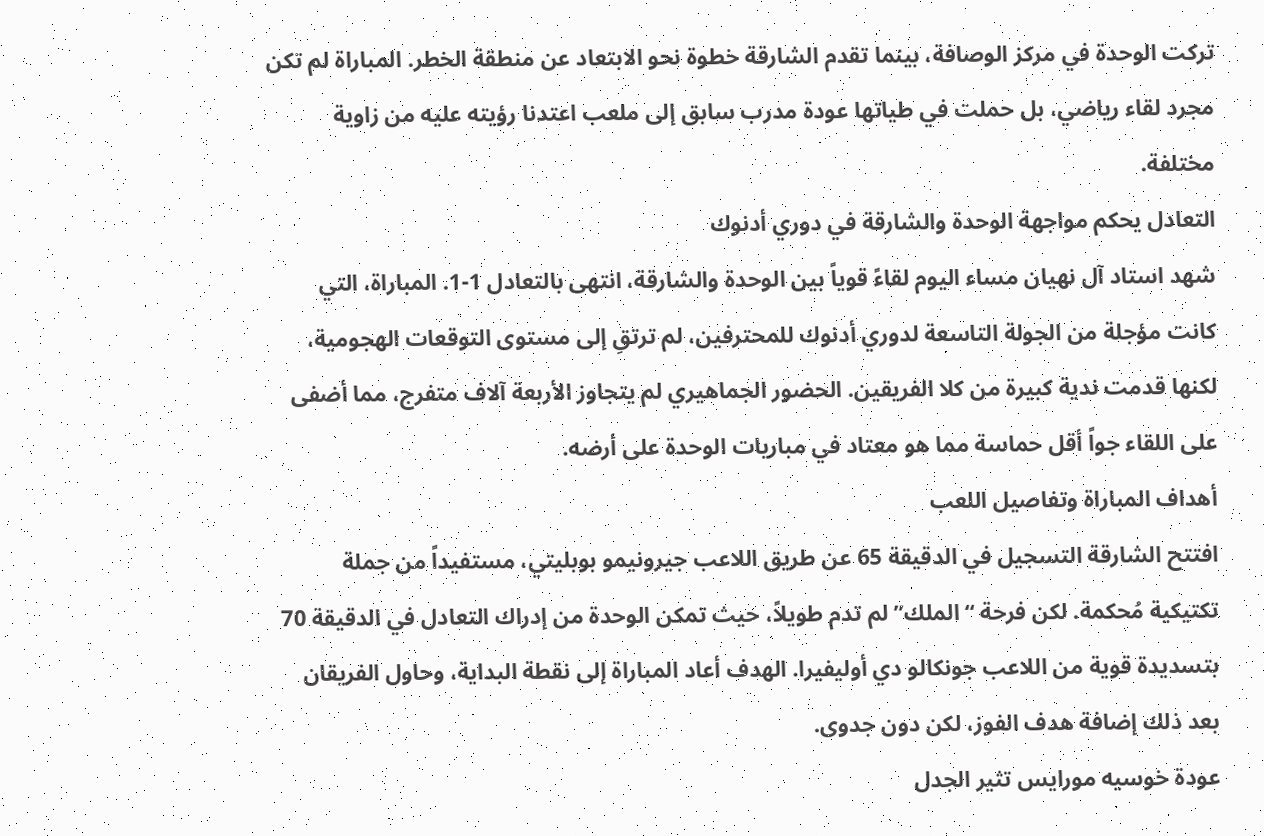تركت الوحدة في مركز الوصافة، بينما تقدم الشارقة خطوة نحو الابتعاد عن منطقة الخطر. المباراة لم تكن مجرد لقاء رياضي، بل حملت في طياتها عودة مدرب سابق إلى ملعب اعتدنا رؤيته عليه من زاوية مختلفة.
التعادل يحكم مواجهة الوحدة والشارقة في دوري أدنوك
شهد استاد آل نهيان مساء اليوم لقاءً قوياً بين الوحدة والشارقة، انتهى بالتعادل 1-1. المباراة، التي كانت مؤجلة من الجولة التاسعة لدوري أدنوك للمحترفين، لم ترتقِ إلى مستوى التوقعات الهجومية، لكنها قدمت ندية كبيرة من كلا الفريقين. الحضور الجماهيري لم يتجاوز الأربعة آلاف متفرج، مما أضفى على اللقاء جواً أقل حماسة مما هو معتاد في مباريات الوحدة على أرضه.
أهداف المباراة وتفاصيل اللعب
افتتح الشارقة التسجيل في الدقيقة 65 عن طريق اللاعب جيرونيمو بوبليتي، مستفيداً من جملة تكتيكية مُحكمة. لكن فرحة “الملك” لم تدم طويلاً، حيث تمكن الوحدة من إدراك التعادل في الدقيقة 70 بتسديدة قوية من اللاعب جونكالو دي أوليفيرا. الهدف أعاد المباراة إلى نقطة البداية، وحاول الفريقان بعد ذلك إضافة هدف الفوز، لكن دون جدوى.
عودة خوسيه مورايس تثير الجدل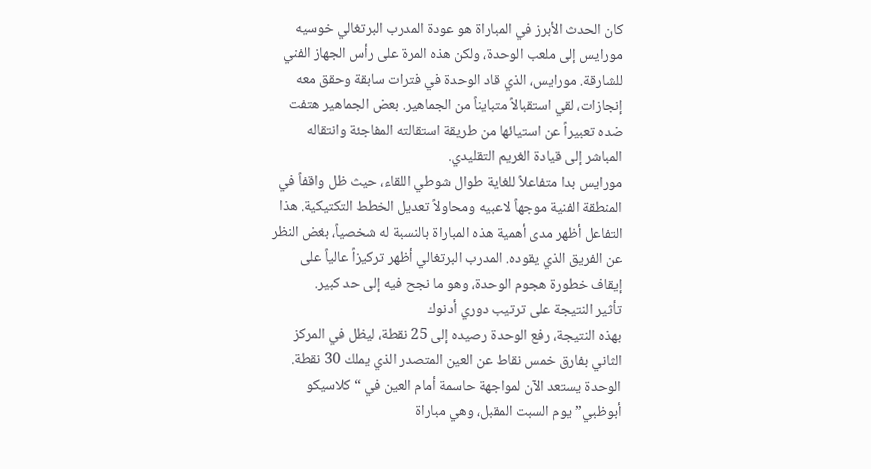كان الحدث الأبرز في المباراة هو عودة المدرب البرتغالي خوسيه مورايس إلى ملعب الوحدة، ولكن هذه المرة على رأس الجهاز الفني للشارقة. مورايس، الذي قاد الوحدة في فترات سابقة وحقق معه إنجازات، لقي استقبالاً متبايناً من الجماهير. بعض الجماهير هتفت ضده تعبيراً عن استيائها من طريقة استقالته المفاجئة وانتقاله المباشر إلى قيادة الغريم التقليدي.
مورايس بدا متفاعلاً للغاية طوال شوطي اللقاء، حيث ظل واقفاً في المنطقة الفنية موجهاً لاعبيه ومحاولاً تعديل الخطط التكتيكية. هذا التفاعل أظهر مدى أهمية هذه المباراة بالنسبة له شخصياً، بغض النظر عن الفريق الذي يقوده. المدرب البرتغالي أظهر تركيزاً عالياً على إيقاف خطورة هجوم الوحدة، وهو ما نجح فيه إلى حد كبير.
تأثير النتيجة على ترتيب دوري أدنوك
بهذه النتيجة، رفع الوحدة رصيده إلى 25 نقطة، ليظل في المركز الثاني بفارق خمس نقاط عن العين المتصدر الذي يملك 30 نقطة. الوحدة يستعد الآن لمواجهة حاسمة أمام العين في “كلاسيكو أبوظبي” يوم السبت المقبل، وهي مباراة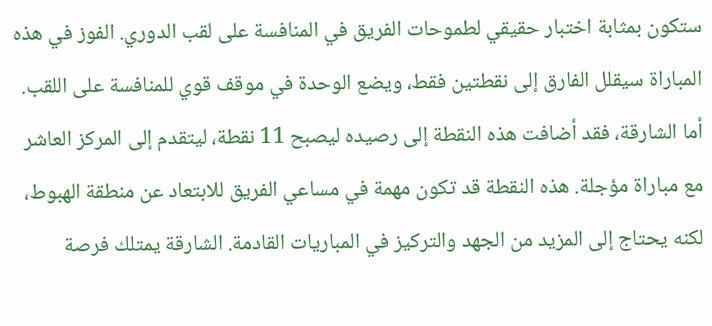ستكون بمثابة اختبار حقيقي لطموحات الفريق في المنافسة على لقب الدوري. الفوز في هذه المباراة سيقلل الفارق إلى نقطتين فقط، ويضع الوحدة في موقف قوي للمنافسة على اللقب.
أما الشارقة، فقد أضافت هذه النقطة إلى رصيده ليصبح 11 نقطة، ليتقدم إلى المركز العاشر مع مباراة مؤجلة. هذه النقطة قد تكون مهمة في مساعي الفريق للابتعاد عن منطقة الهبوط، لكنه يحتاج إلى المزيد من الجهد والتركيز في المباريات القادمة. الشارقة يمتلك فرصة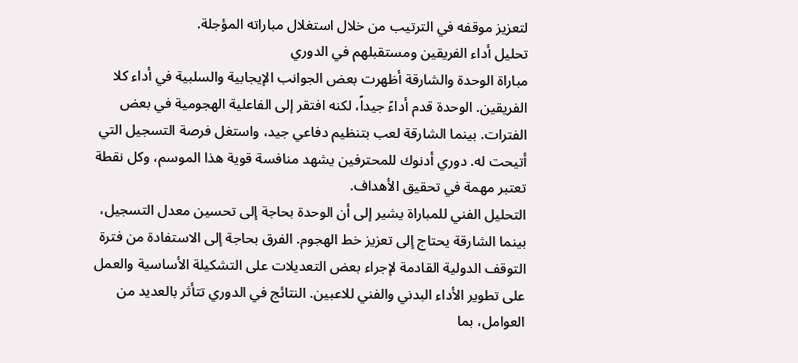لتعزيز موقفه في الترتيب من خلال استغلال مباراته المؤجلة.
تحليل أداء الفريقين ومستقبلهم في الدوري
مباراة الوحدة والشارقة أظهرت بعض الجوانب الإيجابية والسلبية في أداء كلا الفريقين. الوحدة قدم أداءً جيداً، لكنه افتقر إلى الفاعلية الهجومية في بعض الفترات. بينما الشارقة لعب بتنظيم دفاعي جيد، واستغل فرصة التسجيل التي أتيحت له. دوري أدنوك للمحترفين يشهد منافسة قوية هذا الموسم، وكل نقطة تعتبر مهمة في تحقيق الأهداف.
التحليل الفني للمباراة يشير إلى أن الوحدة بحاجة إلى تحسين معدل التسجيل، بينما الشارقة يحتاج إلى تعزيز خط الهجوم. الفرق بحاجة إلى الاستفادة من فترة التوقف الدولية القادمة لإجراء بعض التعديلات على التشكيلة الأساسية والعمل على تطوير الأداء البدني والفني للاعبين. النتائج في الدوري تتأثر بالعديد من العوامل، بما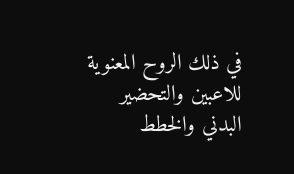في ذلك الروح المعنوية للاعبين والتحضير البدني والخطط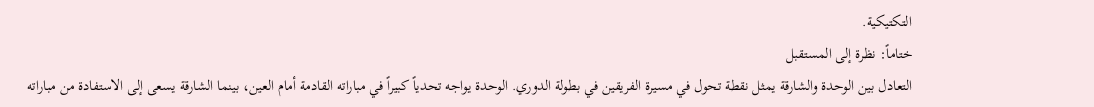التكتيكية.
ختاماً: نظرة إلى المستقبل
التعادل بين الوحدة والشارقة يمثل نقطة تحول في مسيرة الفريقين في بطولة الدوري. الوحدة يواجه تحدياً كبيراً في مباراته القادمة أمام العين، بينما الشارقة يسعى إلى الاستفادة من مباراته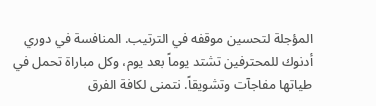المؤجلة لتحسين موقفه في الترتيب. المنافسة في دوري أدنوك للمحترفين تشتد يوماً بعد يوم، وكل مباراة تحمل في طياتها مفاجآت وتشويقاً. نتمنى لكافة الفرق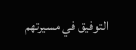التوفيق في مسيرتهم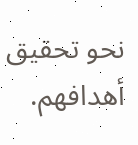نحو تحقيق أهدافهم.